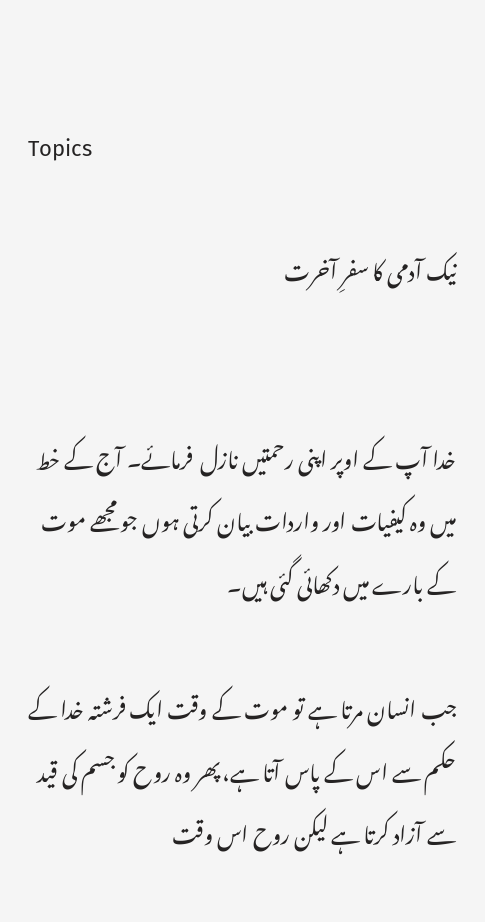Topics

نیک آدمی کا سفرِ آخرت


خدا آپ کے اوپر اپنی رحمتیں نازل  فرمائے۔ آج کے خط میں وہ کیفیات اور واردات بیان کرتی ہوں جو مجھے موت کے بارے میں دکھائی گئی ہیں۔

جب انسان مرتا ہے تو موت کے وقت ایک فرشتہ خدا کے حکم سے اس کے پاس آتا ہے، پھر وہ روح کو جسم کی قید سے آزاد کرتا ہے لیکن روح اس وقت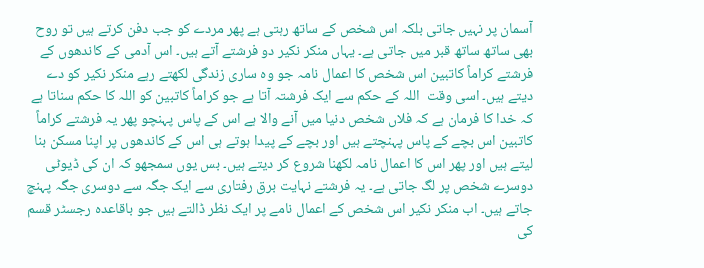آسمان پر نہیں جاتی بلکہ اس شخص کے ساتھ رہتی ہے پھر مردے کو جب دفن کرتے ہیں تو روح بھی ساتھ ساتھ قبر میں جاتی ہے۔ یہاں منکر نکیر دو فرشتے آتے ہیں۔ اس آدمی کے کاندھوں کے فرشتے کراماً کاتبین اس شخص کا اعمال نامہ جو وہ ساری زندگی لکھتے رہے منکر نکیر کو دے دیتے ہیں۔ اسی وقت  اللہ کے حکم سے ایک فرشتہ آتا ہے جو کراماً کاتبین کو اللہ کا حکم سناتا ہے کہ خدا کا فرمان ہے کہ فلاں شخص دنیا میں آنے والا ہے اس کے پاس پہنچو پھر یہ فرشتے کراماً کاتبین اس بچے کے پاس پہنچتے ہیں اور بچے کے پیدا ہوتے ہی اس کے کاندھوں پر اپنا مسکن بنا لیتے ہیں اور پھر اس کا اعمال نامہ لکھنا شروع کر دیتے ہیں۔ بس یوں سمجھو کہ ان کی ڈیوٹی دوسرے شخص پر لگ جاتی ہے۔ یہ فرشتے نہایت برق رفتاری سے ایک جگہ سے دوسری جگہ پہنچ جاتے ہیں۔ اب منکر نکیر اس شخص کے اعمال نامے پر ایک نظر ڈالتے ہیں جو باقاعدہ رجسٹر قسم کی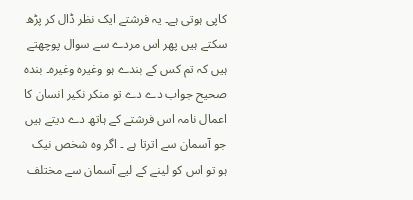کاپی ہوتی ہے۔ یہ فرشتے ایک نظر ڈال کر پڑھ سکتے ہیں پھر اس مردے سے سوال پوچھتے ہیں کہ تم کس کے بندے ہو وغیرہ وغیرہ۔ بندہ صحیح جواب دے دے تو منکر نکیر انسان کا اعمال نامہ اس فرشتے کے ہاتھ دے دیتے ہیں جو آسمان سے اترتا ہے ۔ اگر وہ شخص نیک ہو تو اس کو لینے کے لیے آسمان سے مختلف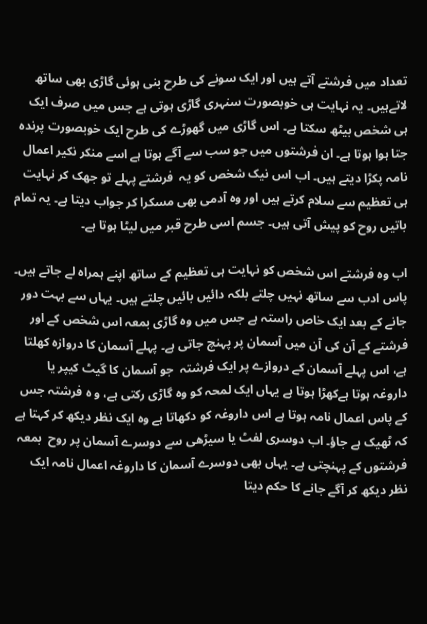تعداد میں فرشتے آتے ہیں اور ایک سونے کی طرح بنی ہوئی گاڑی بھی ساتھ لاتےہیں۔ یہ نہایت ہی خوبصورت سنہری گاڑی ہوتی ہے جس میں صرف ایک ہی شخص بیٹھ سکتا ہے۔ اس گاڑی میں گھوڑے کی طرح ایک خوبصورت پرندہ جتا ہوا ہوتا ہے۔ ان فرشتوں میں جو سب سے آگے ہوتا ہے اسے منکر نکیر اعمال نامہ پکڑا دیتے ہیں۔ اب اس نیک شخص کو یہ  فرشتے پہلے تو جھک کر نہایت ہی تعظیم سے سلام کرتے ہیں اور وہ آدمی بھی مسکرا کر جواب دیتا ہے۔ یہ تمام باتیں روح کو پیش آتی ہیں۔ جسم اسی طرح قبر میں لیٹا ہوتا ہے۔

اب وہ فرشتے اس شخص کو نہایت ہی تعظیم کے ساتھ اپنے ہمراہ لے جاتے ہیں۔ پاس ادب سے ساتھ نہیں چلتے بلکہ دائیں بائیں چلتے ہیں۔ یہاں سے بہت دور جانے کے بعد ایک خاص راستہ ہے جس میں وہ گاڑی بمعہ اس شخص کے اور فرشتے کے آن کی آن میں آسمان پر پہنچ جاتی ہے۔ پہلے آسمان کا دروازہ کھلتا ہے، اس پہلے آسمان کے دروازے پر ایک فرشتہ  جو آسمان کا گیٹ کیپر یا داروغہ ہوتا ہےکھڑا ہوتا ہے یہاں ایک لمحہ کو وہ گاڑی رکتی ہے، و ہ فرشتہ جس کے پاس اعمال نامہ ہوتا ہے اس داروغہ کو دکھاتا ہے وہ ایک نظر دیکھ کر کہتا ہے کہ ٹھیک ہے جاؤ۔ اب دوسری لفٹ یا سیڑھی سے دوسرے آسمان پر روح  بمعہ فرشتوں کے پہنچتی ہے۔ یہاں بھی دوسرے آسمان کا داروغہ اعمال نامہ ایک نظر دیکھ کر آگے جانے کا حکم دیتا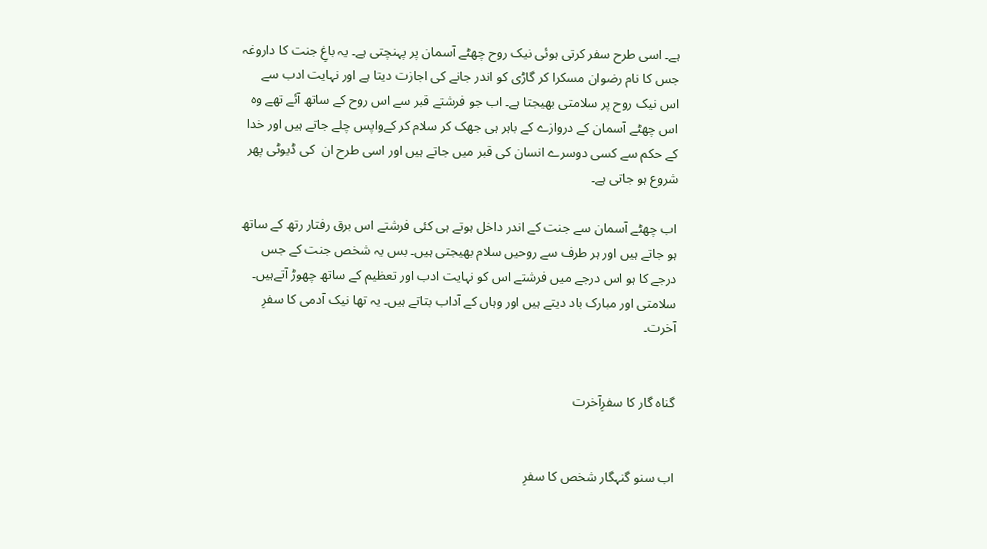ہے۔ اسی طرح سفر کرتی ہوئی نیک روح چھٹے آسمان پر پہنچتی ہے۔ یہ باغِ جنت کا داروغہ جس کا نام رضوان مسکرا کر گاڑی کو اندر جانے کی اجازت دیتا ہے اور نہایت ادب سے اس نیک روح پر سلامتی بھیجتا ہے۔ اب جو فرشتے قبر سے اس روح کے ساتھ آئے تھے وہ اس چھٹے آسمان کے دروازے کے باہر ہی جھک کر سلام کر کےواپس چلے جاتے ہیں اور خدا کے حکم سے کسی دوسرے انسان کی قبر میں جاتے ہیں اور اسی طرح ان  کی ڈیوٹی پھر شروع ہو جاتی ہے۔

اب چھٹے آسمان سے جنت کے اندر داخل ہوتے ہی کئی فرشتے اس برق رفتار رتھ کے ساتھ ہو جاتے ہیں اور ہر طرف سے روحیں سلام بھیجتی ہیں۔ بس یہ شخص جنت کے جس درجے کا ہو اس درجے میں فرشتے اس کو نہایت ادب اور تعظیم کے ساتھ چھوڑ آتےہیں۔ سلامتی اور مبارک باد دیتے ہیں اور وہاں کے آداب بتاتے ہیں۔ یہ تھا نیک آدمی کا سفرِ آخرت۔


گناہ گار کا سفرِآخرت


اب سنو گنہگار شخص کا سفرِ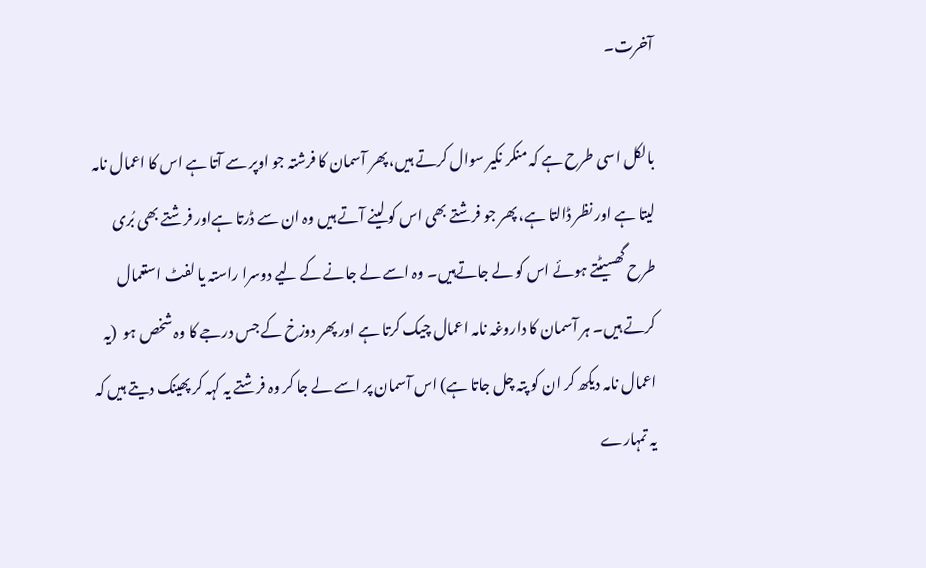آخرت۔

بالکل اسی طرح ہے کہ منکر نکیر سوال کرتے ہیں، پھر آسمان کا فرشتہ جو اوپر سے آتا ہے اس کا اعمال نامہ لیتا ہے اور نظر ڈالتا ہے، پھر جو فرشتے بھی اس کو لینے آتے ہیں وہ ان سے ڈرتا ہےاور فرشتے بھی بُری طرح گھسیٹتے ہوئے اس کو لے جاتےہیں۔ وہ اسے لے جانے کے لیے دوسرا راستہ یا لفٹ استعمال کرتے ہیں۔ ہر آسمان کا داروغہ نامہ اعمال چیک کرتا ہے اور پھر دوزخ کے جس درجے کا وہ شخص ہو  (یہ اعمال نامہ دیکھ کر ان کو پتہ چل جاتا ہے) اس آسمان پر اسے لے جا کر وہ فرشتے یہ کہہ کر پھینک دیتے ہیں کہ یہ تمہارے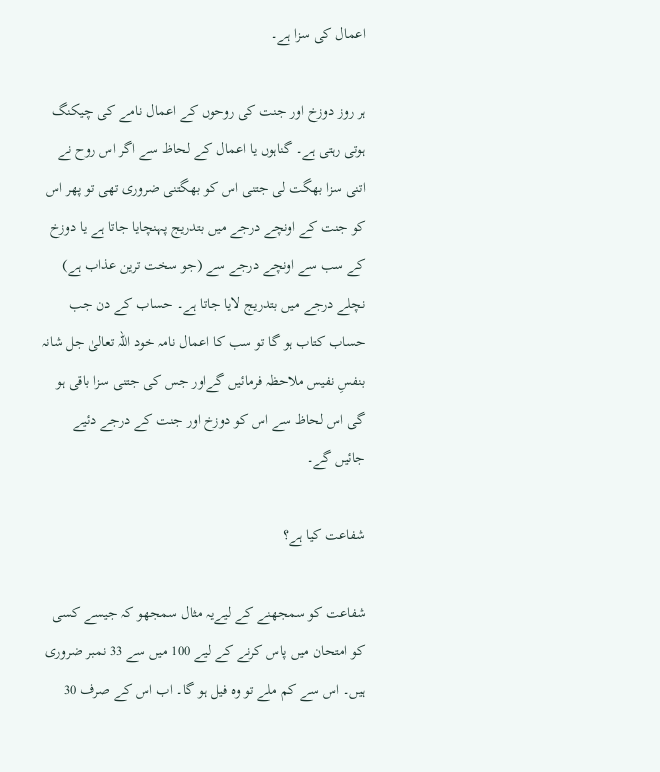اعمال کی سزا ہے۔

ہر روز دوزخ اور جنت کی روحوں کے اعمال نامے کی چیکنگ ہوتی رہتی ہے۔ گناہوں یا اعمال کے لحاظ سے اگر اس روح نے اتنی سزا بھگت لی جتنی اس کو بھگتنی ضروری تھی تو پھر اس کو جنت کے اونچے درجے میں بتدریج پہنچایا جاتا ہے یا دوزخ کے سب سے اونچے درجے سے (جو سخت ترین عذاب ہے) نچلے درجے میں بتدریج لایا جاتا ہے۔ حساب کے دن جب حساب کتاب ہو گا تو سب کا اعمال نامہ خود اللہ تعالیٰ جل شانہ بنفسِ نفیس ملاحظہ فرمائیں گےاور جس کی جتنی سزا باقی ہو گی اس لحاظ سے اس کو دوزخ اور جنت کے درجے دئیے جائیں گے۔

شفاعت کیا ہے؟

شفاعت کو سمجھنے کے لیےیہ مثال سمجھو کہ جیسے کسی کو امتحان میں پاس کرنے کے لیے 100 میں سے 33 نمبر ضروری ہیں۔ اس سے کم ملے تو وہ فیل ہو گا۔ اب اس کے صرف 30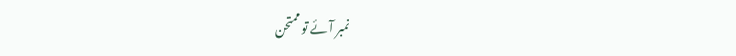نمبر آئے تو ممتحن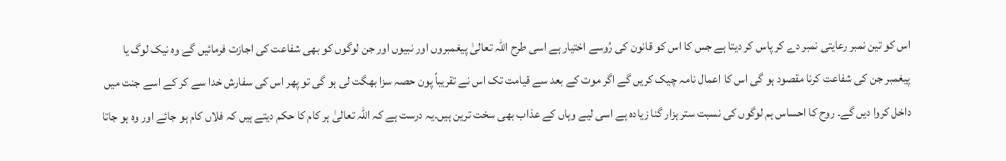اس کو تین نمبر رعایتی نمبر دے کر پاس کر دیتا ہے جس کا اس کو قانون کی رُوسے اختیار ہے اسی طرح اللہ تعالیٰ پیغمبروں اور نبیوں اور جن لوگوں کو بھی شفاعت کی اجازت فرمائیں گے وہ نیک لوگ یا پیغمبر جن کی شفاعت کرنا مقصود ہو گی اس کا اعمال نامہ چیک کریں گے اگر موت کے بعد سے قیامت تک اس نے تقریباً پون حصہ سزا بھگت لی ہو گی تو پھر اس کی سفارش خدا سے کر کے اسے جنت میں داخل کروا دیں گے۔ روح کا احساس ہم لوگوں کی نسبت ستر ہزار گنا زیادہ ہے اسی لیے وہاں کے عذاب بھی سخت ترین ہیں۔یہ درست ہے کہ اللہ تعالیٰ ہر کام کا حکم دیتے ہیں کہ فلاں کام ہو جائے اور وہ ہو جاتا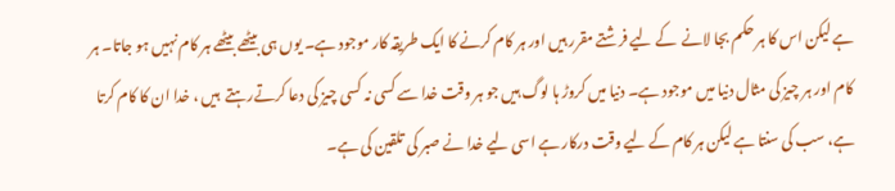ہے لیکن اس کا ہر حکم بجا لانے  کے لیے فرشتے مقرر ہیں اور ہر کام کرنے کا ایک طریقہ کار موجود ہے۔ یوں ہی بیٹھے بیٹھے ہر کام نہیں ہو جاتا۔ ہر کام اور ہر چیز کی مثال دنیا میں موجود ہے۔ دنیا میں کروڑ ہا لوگ ہیں جو ہر وقت خدا سے کسی نہ کسی چیز کی دعا کرتےرہتے  ہیں ، خدا ان کا کام کرتا ہے، سب کی سنتا ہے لیکن ہر کام کے لیے وقت درکار ہے اسی لیے خدا نے صبر کی تلقین کی ہے۔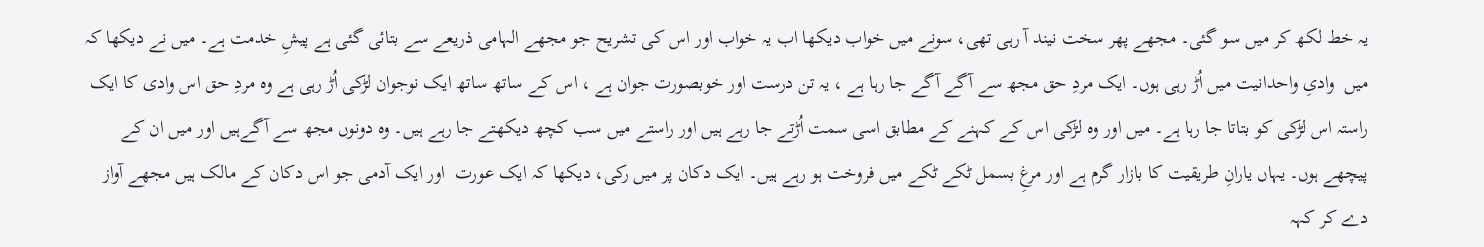یہ خط لکھ کر میں سو گئی۔ مجھے پھر سخت نیند آ رہی تھی، سونے میں خواب دیکھا اب یہ خواب اور اس کی تشریح جو مجھے الہامی ذریعے سے بتائی گئی ہے پیشِ خدمت ہے۔ میں نے دیکھا کہ میں  وادیِ واحدانیت میں اُڑ رہی ہوں۔ ایک مردِ حق مجھ سے آگے آگے جا رہا ہے ، یہ تن درست اور خوبصورت جوان ہے ، اس کے ساتھ ساتھ ایک نوجوان لڑکی اُڑ رہی ہے وہ مردِ حق اس وادی کا ایک راستہ اس لڑکی کو بتاتا جا رہا ہے۔ میں اور وہ لڑکی اس کے کہنے کے مطابق اسی سمت اُڑتے جا رہے ہیں اور راستے میں سب کچھ دیکھتے جا رہے ہیں۔ وہ دونوں مجھ سے آگےہیں اور میں ان کے پیچھے ہوں۔ یہاں یارانِ طریقیت کا بازار گرم ہے اور مرغِ بسمل ٹکے ٹکے میں فروخت ہو رہے ہیں۔ ایک دکان پر میں رکی، دیکھا کہ ایک عورت  اور ایک آدمی جو اس دکان کے مالک ہیں مجھے آواز دے کر کہہ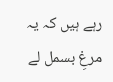رہے ہیں کہ یہ مرغِ بسمل لے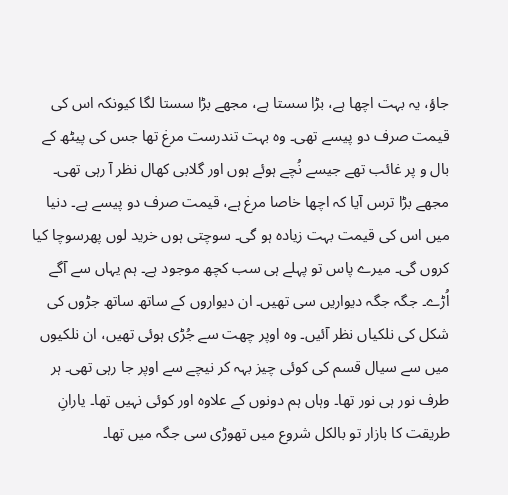جاؤ، یہ بہت اچھا ہے، بڑا سستا ہے، مجھے بڑا سستا لگا کیونکہ اس کی قیمت صرف دو پیسے تھی۔ وہ بہت تندرست مرغ تھا جس کی پیٹھ کے بال و پر غائب تھے جیسے نُچے ہوئے ہوں اور گلابی کھال نظر آ رہی تھی۔ مجھے بڑا ترس آیا کہ اچھا خاصا مرغ ہے، قیمت صرف دو پیسے ہے۔ دنیا میں اس کی قیمت بہت زیادہ ہو گی۔ سوچتی ہوں خرید لوں پھرسوچا کیا کروں گی۔ میرے پاس تو پہلے ہی سب کچھ موجود ہے۔ ہم یہاں سے آگے اُڑے۔ جگہ جگہ دیواریں سی تھیں۔ ان دیواروں کے ساتھ ساتھ جڑوں کی شکل کی نلکیاں نظر آئیں۔ وہ اوپر چھت سے جُڑی ہوئی تھیں، ان نلکیوں میں سے سیال قسم کی کوئی چیز بہہ کر نیچے سے اوپر جا رہی تھی۔ ہر طرف نور ہی نور تھا۔ وہاں ہم دونوں کے علاوہ اور کوئی نہیں تھا۔ یارانِ طریقت کا بازار تو بالکل شروع میں تھوڑی سی جگہ میں تھا۔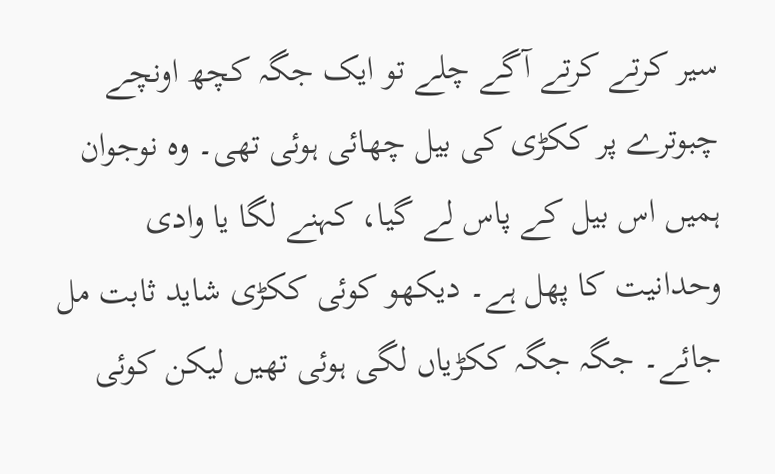سیر کرتے کرتے آگے چلے تو ایک جگہ کچھ اونچے چبوترے پر ککڑی کی بیل چھائی ہوئی تھی۔ وہ نوجوان ہمیں اس بیل کے پاس لے گیا، کہنے لگا یا وادی وحدانیت کا پھل ہے۔ دیکھو کوئی ککڑی شاید ثابت مل جائے۔ جگہ جگہ ککڑیاں لگی ہوئی تھیں لیکن کوئی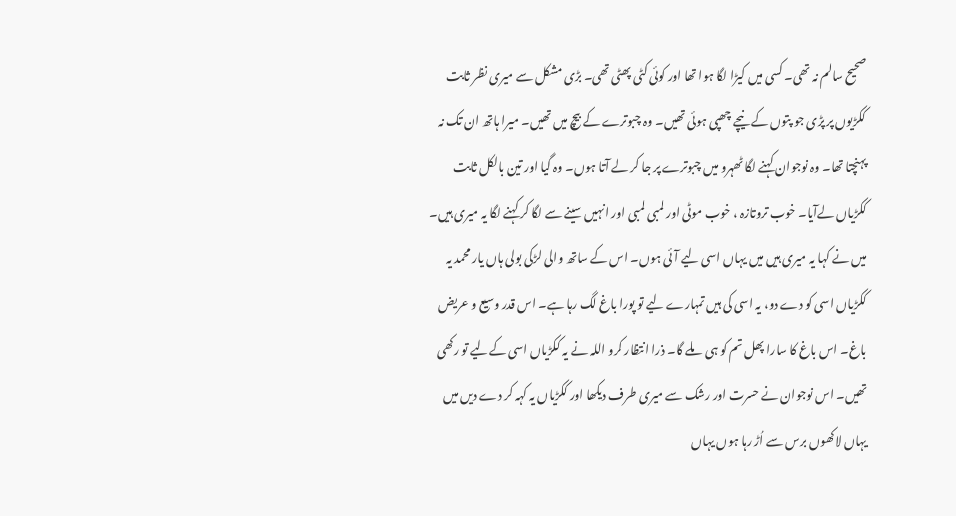صحیح سالم نہ تھی۔ کسی میں کیڑا لگا ہوا تھا اور کوئی کٹی پھٹی تھی۔ بڑی مشکل سے میری نظر ثابت ککڑیوں پر پڑی جو پتوں کے نیچے چھپی ہوئی تھیں۔ وہ چبوترے کے بیچ میں تھیں۔ میرا ہاتھ ان تک نہ پہنچتا تھا۔ وہ نوجوان کہنے لگا ٹھہرو میں چبوترے پر جا کر لے آتا ہوں۔ وہ گیا اور تین بالکل ثابت ککڑیاں لےآیا۔ خوب تروتازہ ، خوب موٹی اور لمبی لمبی اور انہیں سینے سے لگا کر کہنے لگا یہ میری ہیں۔ میں نے کہا یہ میری ہیں میں یہاں اسی لیے آئی ہوں۔ اس کے ساتھ والی لڑکی بولی ہاں یار محمد یہ ککڑیاں اسی کو دے دو، یہ اسی کی ہیں تمہارے لیے تو پورا باغ لگ رہا ہے۔ اس قدر وسیع و عریض باغ۔ اس باغ کا سارا پھل تم کو ہی  ملے گا۔ ذرا انتظار کرو اللہ نے یہ ککڑیاں اسی کےلیے تو رکھی تھیں۔ اس نوجوان نے حسرت اور رشک سے میری طرف دیکھا اور ککڑیاں یہ کہہ کر دے دیں میں یہاں لاکھوں برس سے اُڑ رہا ہوں یہاں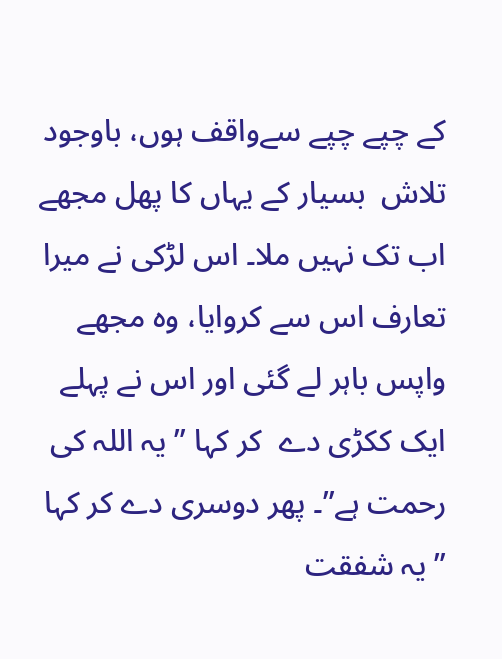کے چپے چپے سےواقف ہوں، باوجود تلاش  بسیار کے یہاں کا پھل مجھے اب تک نہیں ملا۔ اس لڑکی نے میرا تعارف اس سے کروایا، وہ مجھے واپس باہر لے گئی اور اس نے پہلے ایک ککڑی دے  کر کہا ” یہ اللہ کی رحمت ہے”۔ پھر دوسری دے کر کہا ” یہ شفقت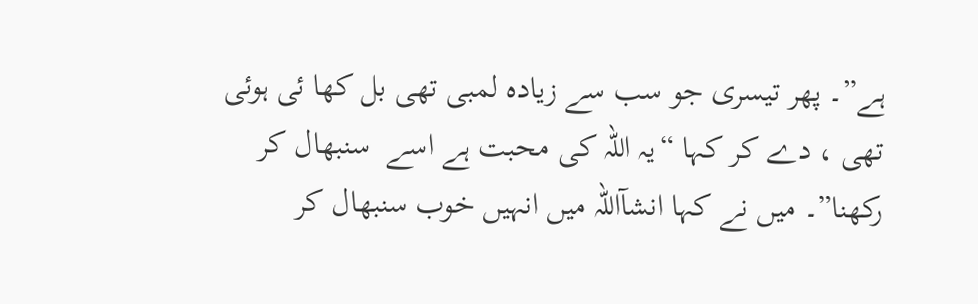ہے”۔ پھر تیسری جو سب سے زیادہ لمبی تھی بل کھا ئی ہوئی تھی ، دے کر کہا “یہ اللہ کی محبت ہے اسے  سنبھال کر رکھنا”۔ میں نے کہا انشآاللہ میں انہیں خوب سنبھال کر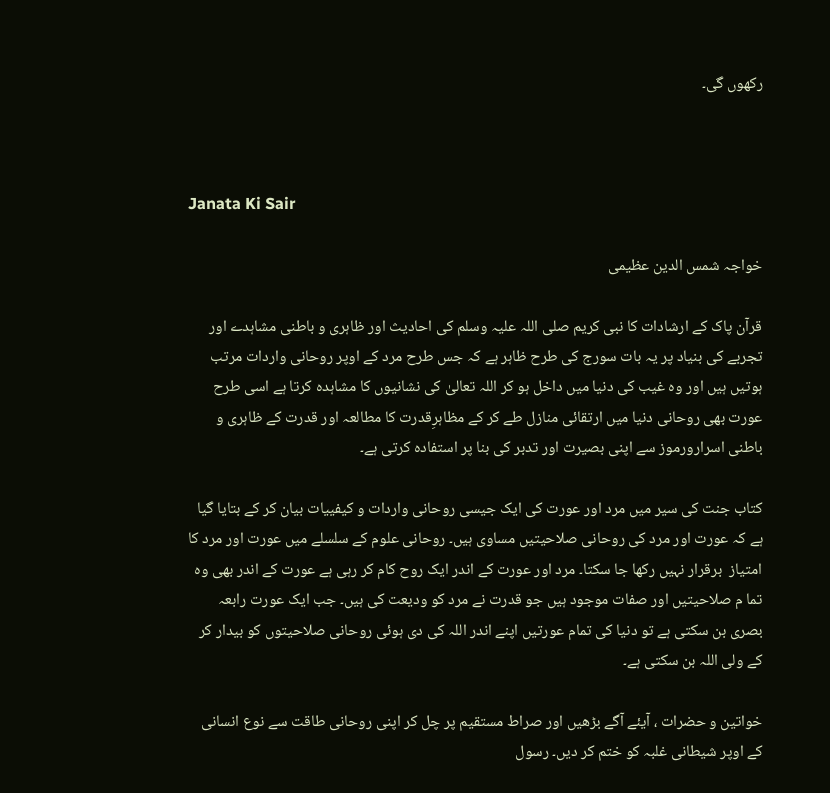رکھوں گی۔



Janata Ki Sair

خواجہ شمس الدین عظیمی

قرآن پاک کے ارشادات کا نبی کریم صلی اللہ علیہ وسلم کی احادیث اور ظاہری و باطنی مشاہدے اور تجربے کی بنیاد پر یہ بات سورج کی طرح ظاہر ہے کہ جس طرح مرد کے اوپر روحانی واردات مرتب ہوتیں ہیں اور وہ غیب کی دنیا میں داخل ہو کر اللہ تعالیٰ کی نشانیوں کا مشاہدہ کرتا ہے اسی طرح عورت بھی روحانی دنیا میں ارتقائی منازل طے کر کے مظاہرِقدرت کا مطالعہ اور قدرت کے ظاہری و باطنی اسرارورموز سے اپنی بصیرت اور تدبر کی بنا پر استفادہ کرتی ہے۔

کتاب جنت کی سیر میں مرد اور عورت کی ایک جیسی روحانی واردات و کیفییات بیان کر کے بتایا گیا ہے کہ عورت اور مرد کی روحانی صلاحیتیں مساوی ہیں۔ روحانی علوم کے سلسلے میں عورت اور مرد کا امتیاز  برقرار نہیں رکھا جا سکتا۔ مرد اور عورت کے اندر ایک روح کام کر رہی ہے عورت کے اندر بھی وہ تما م صلاحیتیں اور صفات موجود ہیں جو قدرت نے مرد کو ودیعت کی ہیں۔ جب ایک عورت رابعہ بصری بن سکتی ہے تو دنیا کی تمام عورتیں اپنے اندر اللہ کی دی ہوئی روحانی صلاحیتوں کو بیدار کر کے ولی اللہ بن سکتی ہے۔

خواتین و حضرات ، آیئے آگے بڑھیں اور صراط مستقیم پر چل کر اپنی روحانی طاقت سے نوع انسانی کے اوپر شیطانی غلبہ کو ختم کر دیں۔ رسول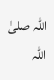اللہ صلیٰ اللہ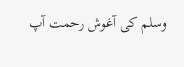وسلم کی آغوش رحمت آپ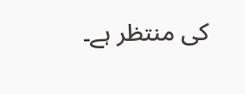کی منتظر ہے۔